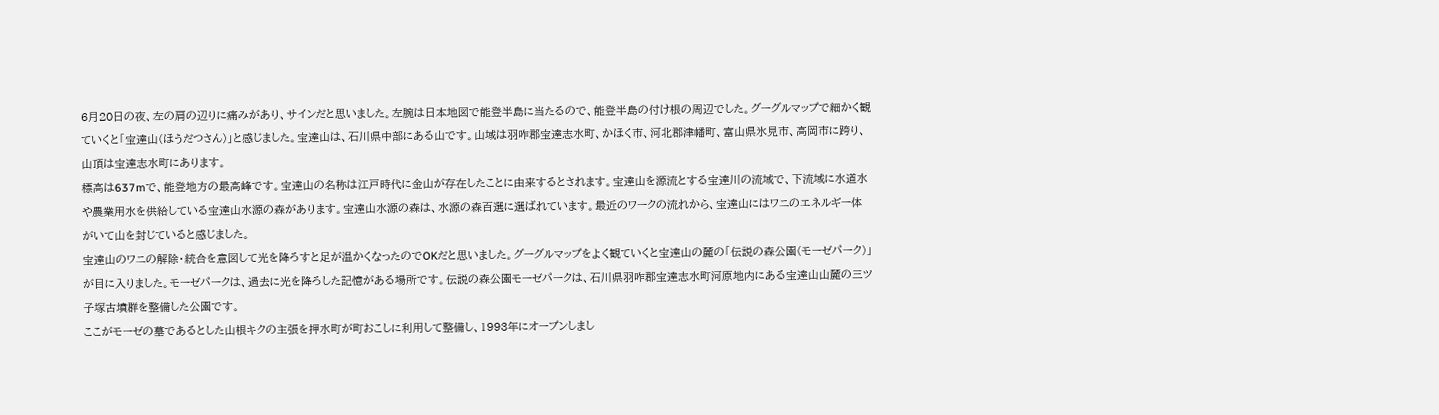6月20日の夜、左の肩の辺りに痛みがあり、サインだと思いました。左腕は日本地図で能登半島に当たるので、能登半島の付け根の周辺でした。グーグルマップで細かく観ていくと「宝達山(ほうだつさん)」と感じました。宝達山は、石川県中部にある山です。山域は羽咋郡宝達志水町、かほく市、河北郡津幡町、富山県氷見市、高岡市に跨り、山頂は宝達志水町にあります。
標高は637mで、能登地方の最高峰です。宝達山の名称は江戸時代に金山が存在したことに由来するとされます。宝達山を源流とする宝達川の流域で、下流域に水道水や農業用水を供給している宝達山水源の森があります。宝達山水源の森は、水源の森百選に選ばれています。最近のワークの流れから、宝達山にはワニのエネルギー体がいて山を封じていると感じました。
宝達山のワニの解除・統合を意図して光を降ろすと足が温かくなったのでOKだと思いました。グーグルマップをよく観ていくと宝達山の麓の「伝説の森公園(モーゼパーク)」が目に入りました。モーゼパークは、過去に光を降ろした記憶がある場所です。伝説の森公園モーゼパークは、石川県羽咋郡宝達志水町河原地内にある宝達山山麓の三ツ子塚古墳群を整備した公園です。
ここがモーゼの墓であるとした山根キクの主張を押水町が町おこしに利用して整備し、1993年にオープンしまし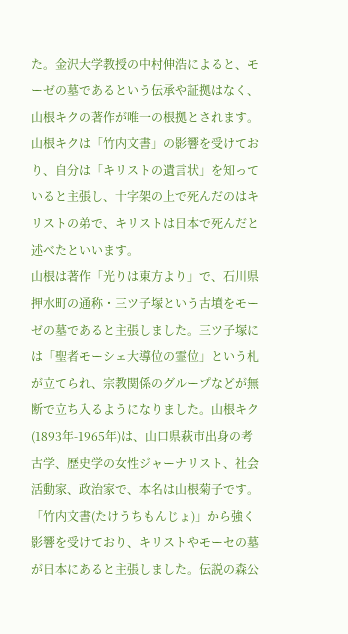た。金沢大学教授の中村伸浩によると、モーゼの墓であるという伝承や証拠はなく、山根キクの著作が唯一の根拠とされます。山根キクは「竹内文書」の影響を受けており、自分は「キリストの遺言状」を知っていると主張し、十字架の上で死んだのはキリストの弟で、キリストは日本で死んだと述べたといいます。
山根は著作「光りは東方より」で、石川県押水町の通称・三ツ子塚という古墳をモーゼの墓であると主張しました。三ツ子塚には「聖者モーシェ大導位の霊位」という札が立てられ、宗教関係のグループなどが無断で立ち入るようになりました。山根キク(1893年-1965年)は、山口県萩市出身の考古学、歴史学の女性ジャーナリスト、社会活動家、政治家で、本名は山根菊子です。
「竹内文書(たけうちもんじょ)」から強く影響を受けており、キリストやモーセの墓が日本にあると主張しました。伝説の森公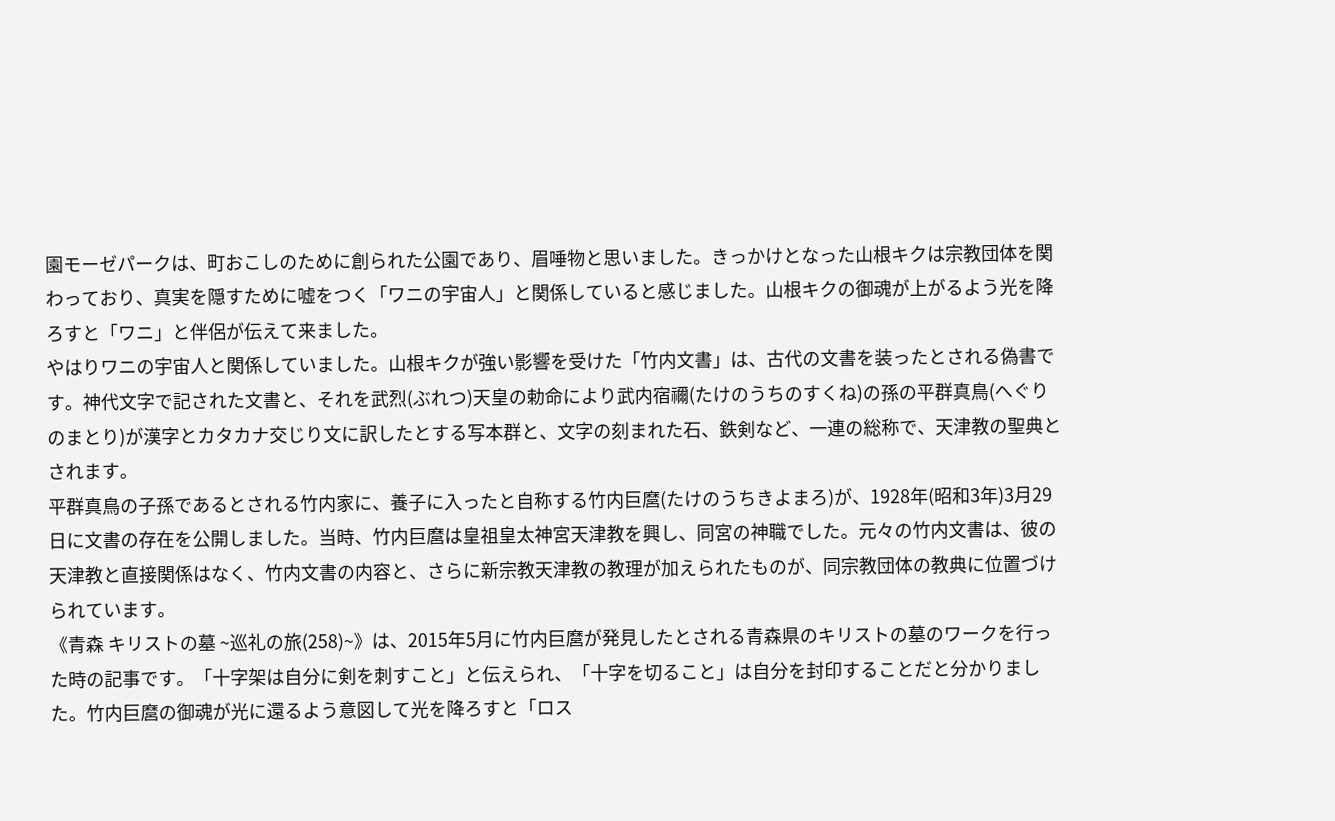園モーゼパークは、町おこしのために創られた公園であり、眉唾物と思いました。きっかけとなった山根キクは宗教団体を関わっており、真実を隠すために嘘をつく「ワニの宇宙人」と関係していると感じました。山根キクの御魂が上がるよう光を降ろすと「ワニ」と伴侶が伝えて来ました。
やはりワニの宇宙人と関係していました。山根キクが強い影響を受けた「竹内文書」は、古代の文書を装ったとされる偽書です。神代文字で記された文書と、それを武烈(ぶれつ)天皇の勅命により武内宿禰(たけのうちのすくね)の孫の平群真鳥(へぐりのまとり)が漢字とカタカナ交じり文に訳したとする写本群と、文字の刻まれた石、鉄剣など、一連の総称で、天津教の聖典とされます。
平群真鳥の子孫であるとされる竹内家に、養子に入ったと自称する竹内巨麿(たけのうちきよまろ)が、1928年(昭和3年)3月29日に文書の存在を公開しました。当時、竹内巨麿は皇祖皇太神宮天津教を興し、同宮の神職でした。元々の竹内文書は、彼の天津教と直接関係はなく、竹内文書の内容と、さらに新宗教天津教の教理が加えられたものが、同宗教団体の教典に位置づけられています。
《青森 キリストの墓 ~巡礼の旅(258)~》は、2015年5月に竹内巨麿が発見したとされる青森県のキリストの墓のワークを行った時の記事です。「十字架は自分に剣を刺すこと」と伝えられ、「十字を切ること」は自分を封印することだと分かりました。竹内巨麿の御魂が光に還るよう意図して光を降ろすと「ロス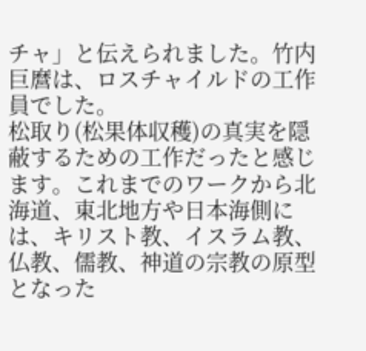チャ」と伝えられました。竹内巨麿は、ロスチャイルドの工作員でした。
松取り(松果体収穫)の真実を隠蔽するための工作だったと感じます。これまでのワークから北海道、東北地方や日本海側には、キリスト教、イスラム教、仏教、儒教、神道の宗教の原型となった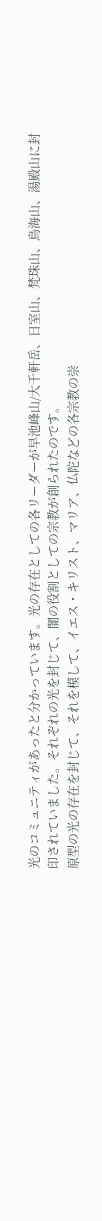光のコミュニティがあったと分かっています。光の存在としての各リーダーが早池峰山/大千軒岳、日室山、梵珠山、鳥海山、湯殿山に封印されていました。それぞれの光を封じて、闇の役割としての宗教が創られたのです。
原型の光の存在を封じて、それを模して、イエス・キリスト、マリア、仏陀などの各宗教の崇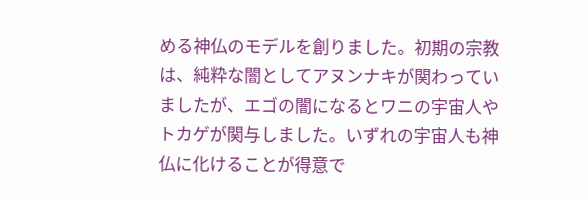める神仏のモデルを創りました。初期の宗教は、純粋な闇としてアヌンナキが関わっていましたが、エゴの闇になるとワニの宇宙人やトカゲが関与しました。いずれの宇宙人も神仏に化けることが得意で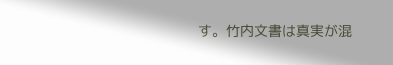す。竹内文書は真実が混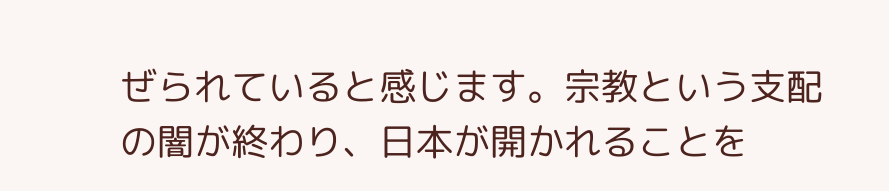ぜられていると感じます。宗教という支配の闇が終わり、日本が開かれることを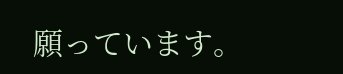願っています。